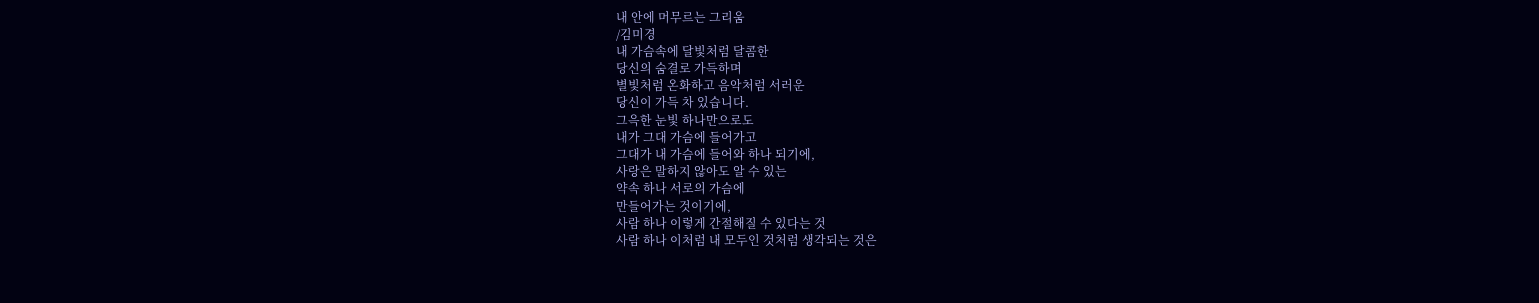내 안에 머무르는 그리움
/김미경
내 가슴속에 달빛처럼 달콤한
당신의 숨결로 가득하며
별빛처럼 온화하고 음악처럼 서러운
당신이 가득 차 있습니다.
그윽한 눈빛 하나만으로도
내가 그대 가슴에 들어가고
그대가 내 가슴에 들어와 하나 되기에,
사랑은 말하지 않아도 알 수 있는
약속 하나 서로의 가슴에
만들어가는 것이기에,
사람 하나 이렇게 간절해질 수 있다는 것
사람 하나 이처럼 내 모두인 것처럼 생각되는 것은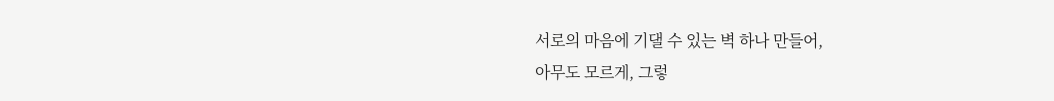서로의 마음에 기댈 수 있는 벽 하나 만들어,
아무도 모르게, 그렇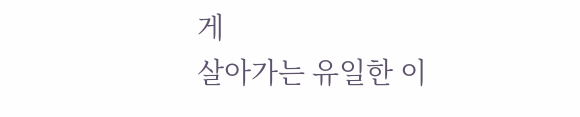게
살아가는 유일한 이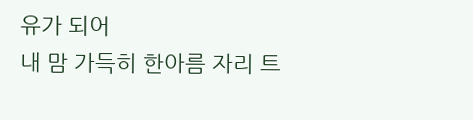유가 되어
내 맘 가득히 한아름 자리 트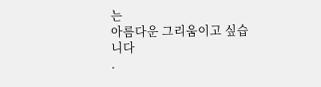는
아름다운 그리움이고 싶습니다
.